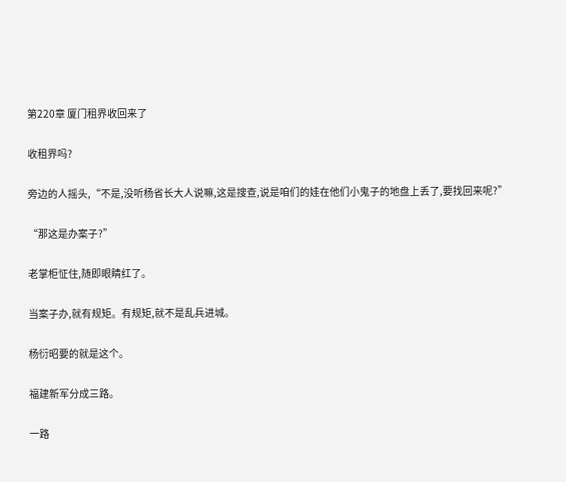第220章 厦门租界收回来了

收租界吗?

旁边的人摇头,“不是,没听杨省长大人说嘛,这是搜查,说是咱们的娃在他们小鬼子的地盘上丢了,要找回来呢?”

“那这是办案子?”

老掌柜怔住,随即眼睛红了。

当案子办,就有规矩。有规矩,就不是乱兵进城。

杨衍昭要的就是这个。

福建新军分成三路。

一路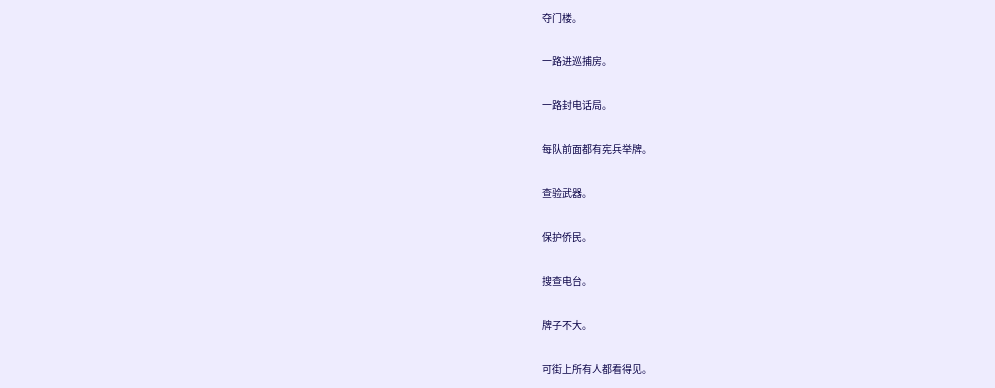夺门楼。

一路进巡捕房。

一路封电话局。

每队前面都有宪兵举牌。

查验武器。

保护侨民。

搜查电台。

牌子不大。

可街上所有人都看得见。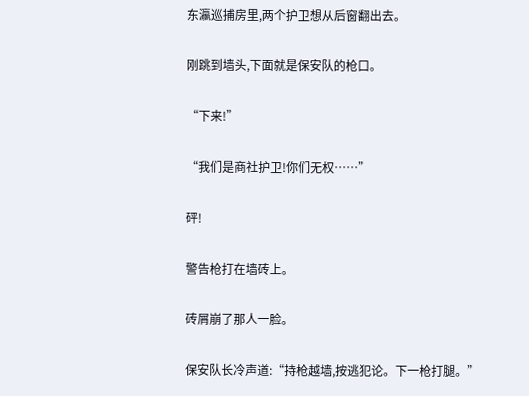东瀛巡捕房里,两个护卫想从后窗翻出去。

刚跳到墙头,下面就是保安队的枪口。

“下来!”

“我们是商社护卫!你们无权……”

砰!

警告枪打在墙砖上。

砖屑崩了那人一脸。

保安队长冷声道:“持枪越墙,按逃犯论。下一枪打腿。”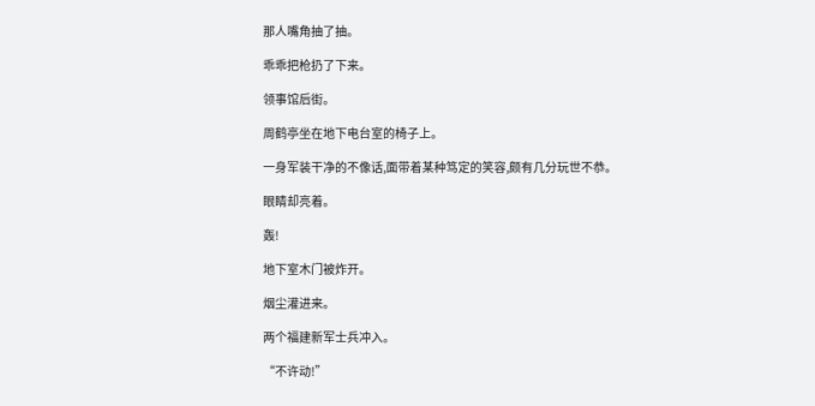那人嘴角抽了抽。

乖乖把枪扔了下来。

领事馆后街。

周鹤亭坐在地下电台室的椅子上。

一身军装干净的不像话,面带着某种笃定的笑容,颇有几分玩世不恭。

眼睛却亮着。

轰!

地下室木门被炸开。

烟尘灌进来。

两个福建新军士兵冲入。

“不许动!”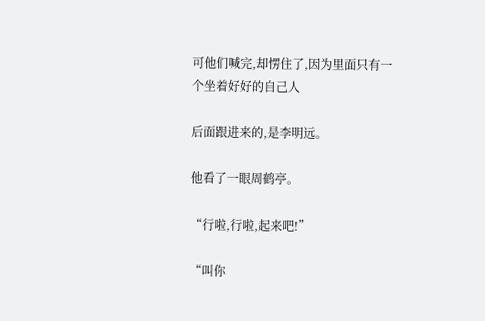可他们喊完,却愣住了,因为里面只有一个坐着好好的自己人

后面跟进来的,是李明远。

他看了一眼周鹤亭。

“行啦,行啦,起来吧!”

“叫你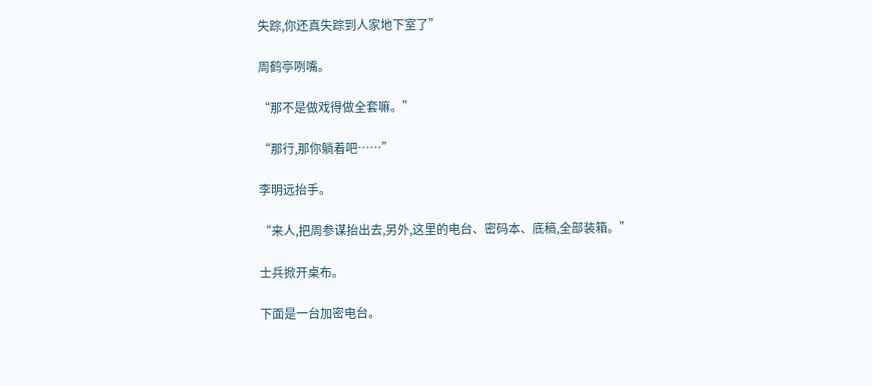失踪,你还真失踪到人家地下室了”

周鹤亭咧嘴。

“那不是做戏得做全套嘛。”

“那行,那你躺着吧……”

李明远抬手。

“来人,把周参谋抬出去,另外,这里的电台、密码本、底稿,全部装箱。”

士兵掀开桌布。

下面是一台加密电台。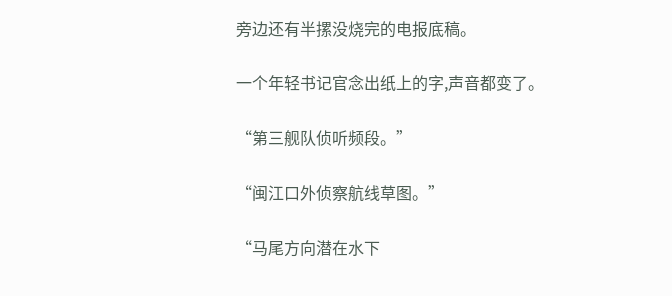旁边还有半摞没烧完的电报底稿。

一个年轻书记官念出纸上的字,声音都变了。

“第三舰队侦听频段。”

“闽江口外侦察航线草图。”

“马尾方向潜在水下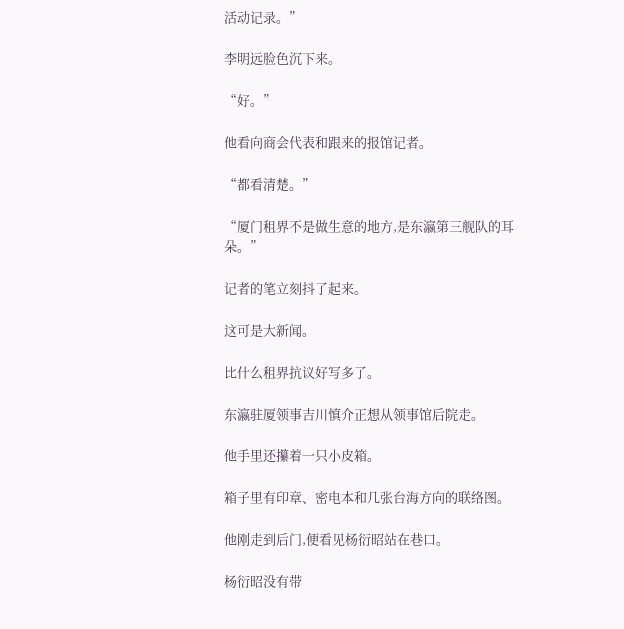活动记录。”

李明远脸色沉下来。

“好。”

他看向商会代表和跟来的报馆记者。

“都看清楚。”

“厦门租界不是做生意的地方,是东瀛第三舰队的耳朵。”

记者的笔立刻抖了起来。

这可是大新闻。

比什么租界抗议好写多了。

东瀛驻厦领事吉川慎介正想从领事馆后院走。

他手里还攥着一只小皮箱。

箱子里有印章、密电本和几张台海方向的联络图。

他刚走到后门,便看见杨衍昭站在巷口。

杨衍昭没有带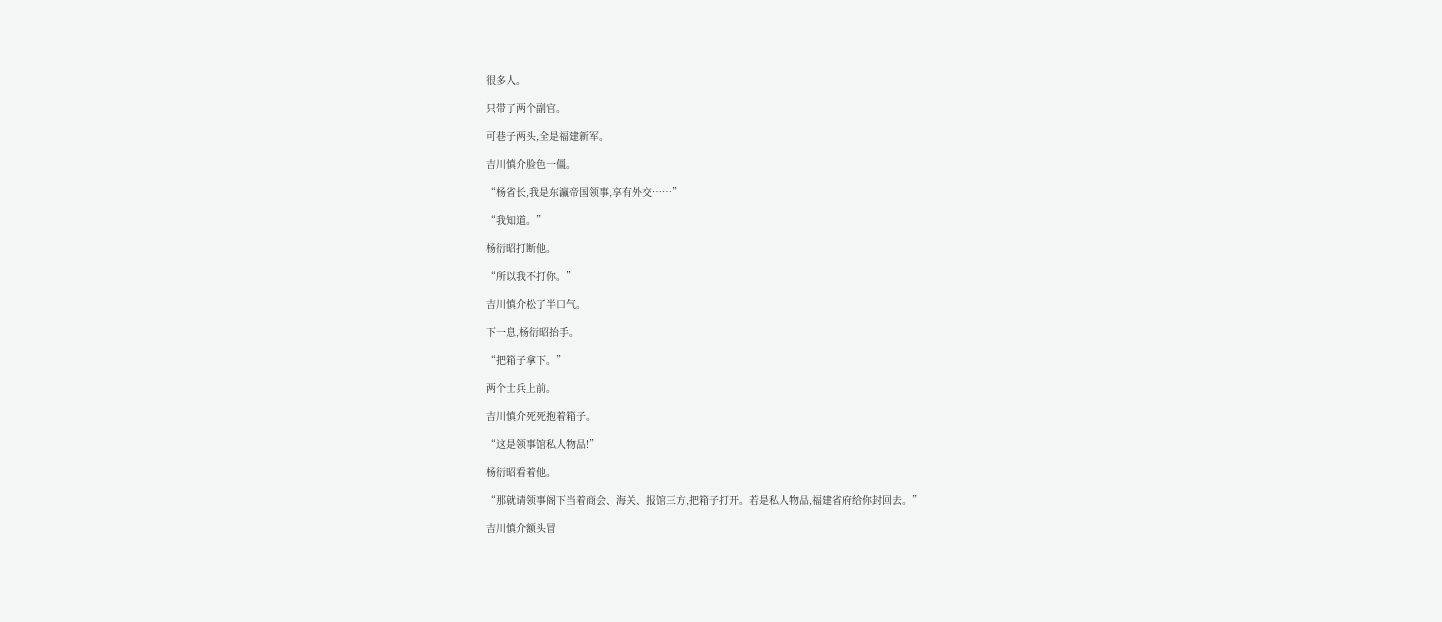很多人。

只带了两个副官。

可巷子两头,全是福建新军。

吉川慎介脸色一僵。

“杨省长,我是东瀛帝国领事,享有外交……”

“我知道。”

杨衍昭打断他。

“所以我不打你。”

吉川慎介松了半口气。

下一息,杨衍昭抬手。

“把箱子拿下。”

两个士兵上前。

吉川慎介死死抱着箱子。

“这是领事馆私人物品!”

杨衍昭看着他。

“那就请领事阁下当着商会、海关、报馆三方,把箱子打开。若是私人物品,福建省府给你封回去。”

吉川慎介额头冒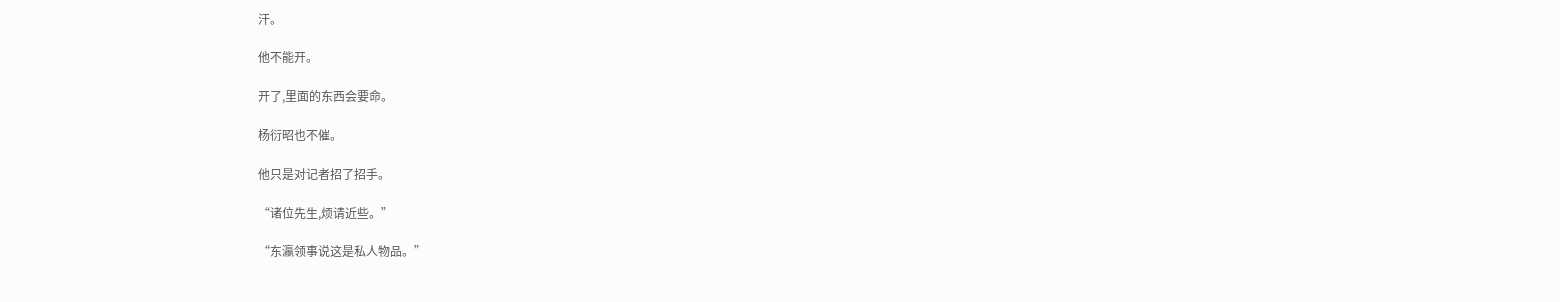汗。

他不能开。

开了,里面的东西会要命。

杨衍昭也不催。

他只是对记者招了招手。

“诸位先生,烦请近些。”

“东瀛领事说这是私人物品。”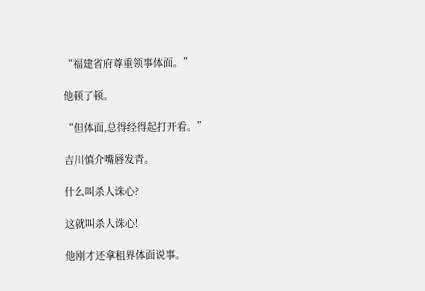“福建省府尊重领事体面。”

他顿了顿。

“但体面,总得经得起打开看。”

吉川慎介嘴唇发青。

什么叫杀人诛心?

这就叫杀人诛心!

他刚才还拿租界体面说事。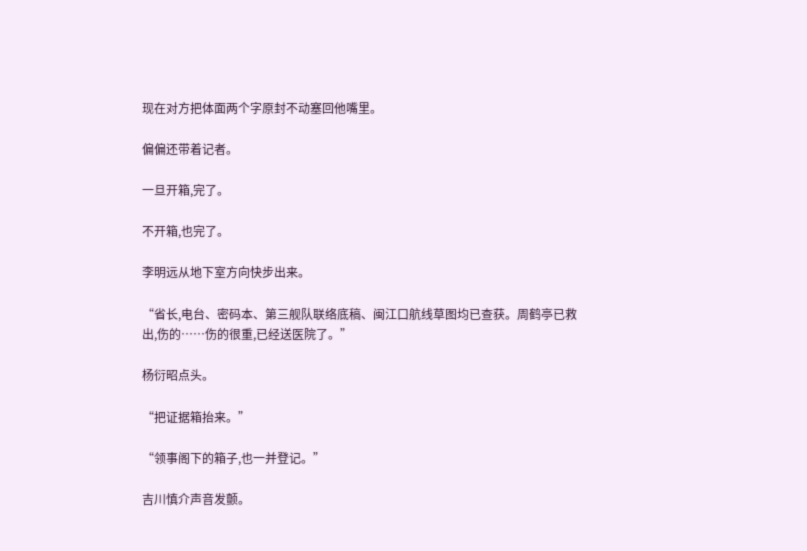现在对方把体面两个字原封不动塞回他嘴里。

偏偏还带着记者。

一旦开箱,完了。

不开箱,也完了。

李明远从地下室方向快步出来。

“省长,电台、密码本、第三舰队联络底稿、闽江口航线草图均已查获。周鹤亭已救出,伤的……伤的很重,已经送医院了。”

杨衍昭点头。

“把证据箱抬来。”

“领事阁下的箱子,也一并登记。”

吉川慎介声音发颤。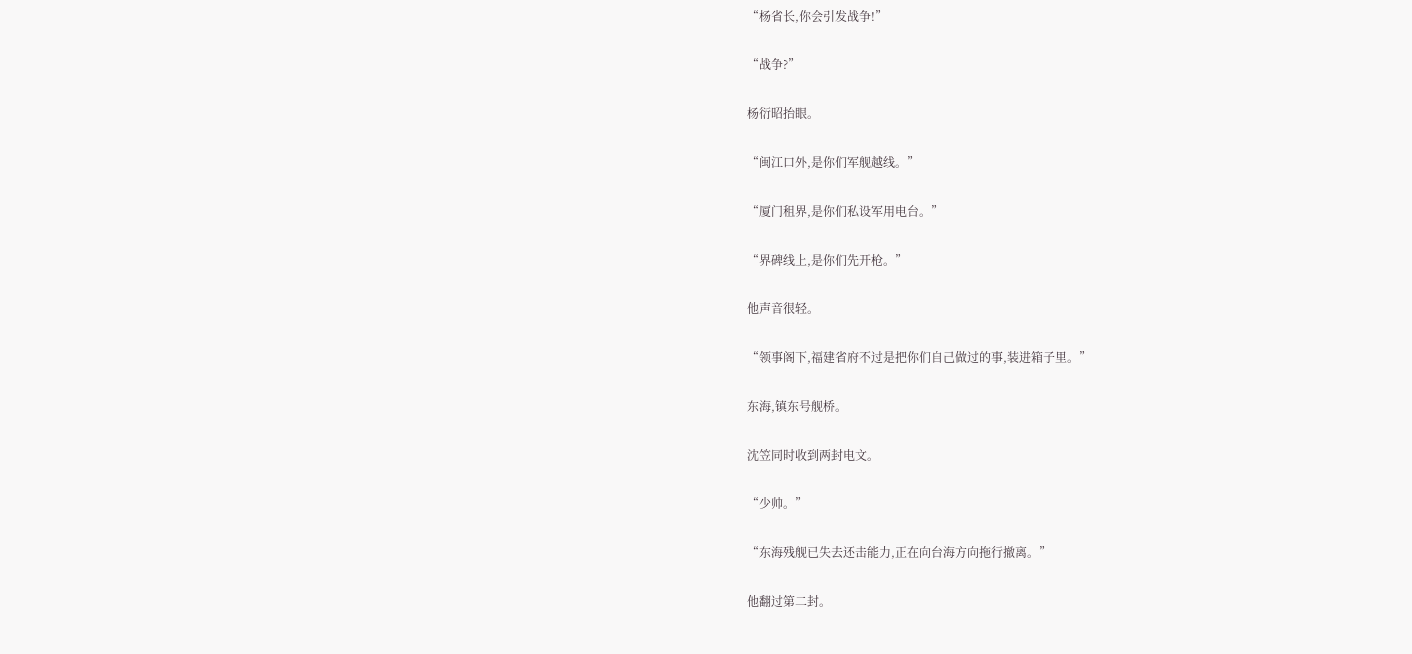“杨省长,你会引发战争!”

“战争?”

杨衍昭抬眼。

“闽江口外,是你们军舰越线。”

“厦门租界,是你们私设军用电台。”

“界碑线上,是你们先开枪。”

他声音很轻。

“领事阁下,福建省府不过是把你们自己做过的事,装进箱子里。”

东海,镇东号舰桥。

沈笠同时收到两封电文。

“少帅。”

“东海残舰已失去还击能力,正在向台海方向拖行撤离。”

他翻过第二封。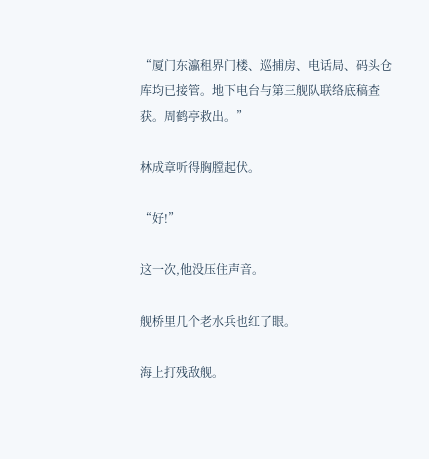“厦门东瀛租界门楼、巡捕房、电话局、码头仓库均已接管。地下电台与第三舰队联络底稿查获。周鹤亭救出。”

林成章听得胸膛起伏。

“好!”

这一次,他没压住声音。

舰桥里几个老水兵也红了眼。

海上打残敌舰。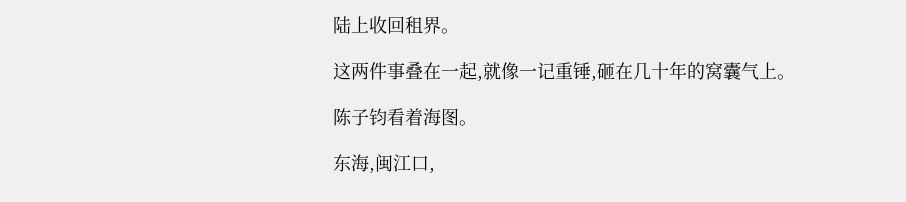陆上收回租界。

这两件事叠在一起,就像一记重锤,砸在几十年的窝囊气上。

陈子钧看着海图。

东海,闽江口,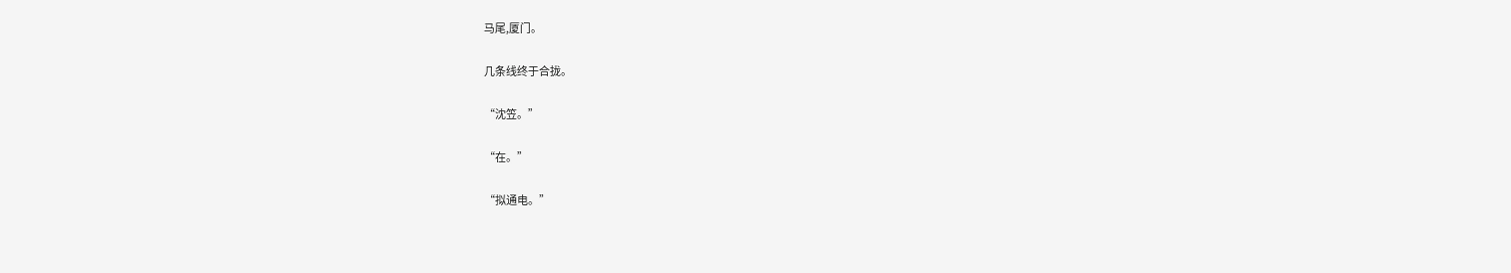马尾,厦门。

几条线终于合拢。

“沈笠。”

“在。”

“拟通电。”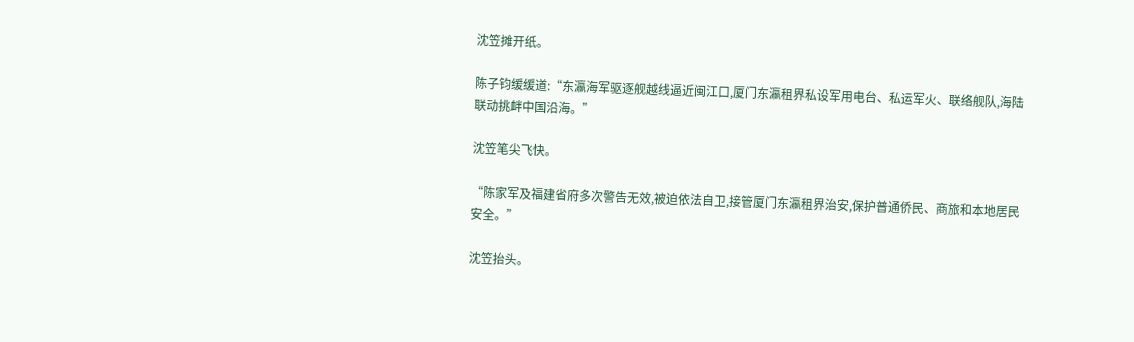沈笠摊开纸。

陈子钧缓缓道:“东瀛海军驱逐舰越线逼近闽江口,厦门东瀛租界私设军用电台、私运军火、联络舰队,海陆联动挑衅中国沿海。”

沈笠笔尖飞快。

“陈家军及福建省府多次警告无效,被迫依法自卫,接管厦门东瀛租界治安,保护普通侨民、商旅和本地居民安全。”

沈笠抬头。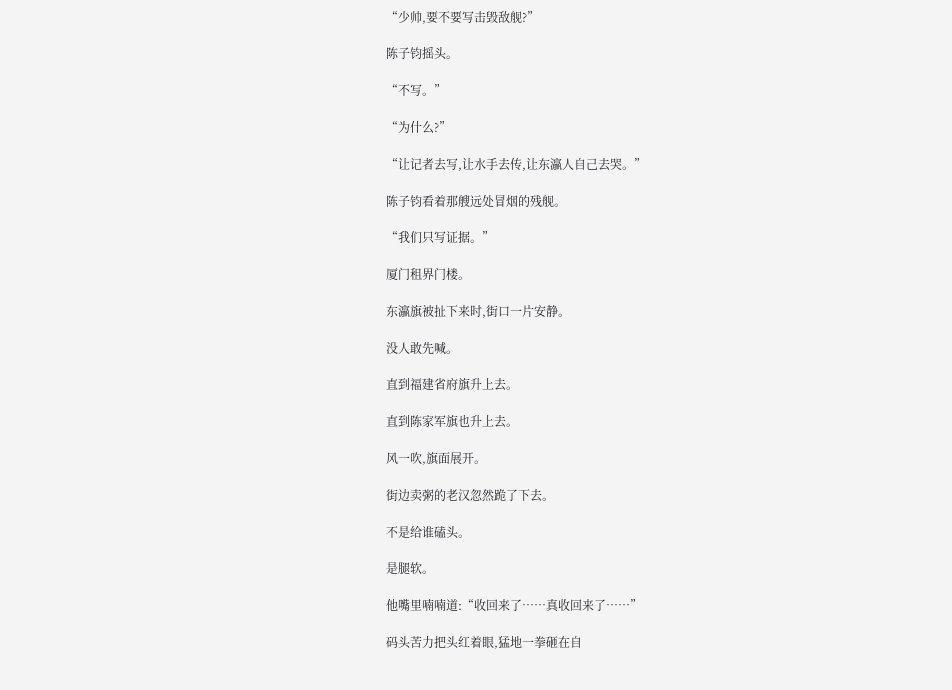“少帅,要不要写击毁敌舰?”

陈子钧摇头。

“不写。”

“为什么?”

“让记者去写,让水手去传,让东瀛人自己去哭。”

陈子钧看着那艘远处冒烟的残舰。

“我们只写证据。”

厦门租界门楼。

东瀛旗被扯下来时,街口一片安静。

没人敢先喊。

直到福建省府旗升上去。

直到陈家军旗也升上去。

风一吹,旗面展开。

街边卖粥的老汉忽然跪了下去。

不是给谁磕头。

是腿软。

他嘴里喃喃道:“收回来了……真收回来了……”

码头苦力把头红着眼,猛地一拳砸在自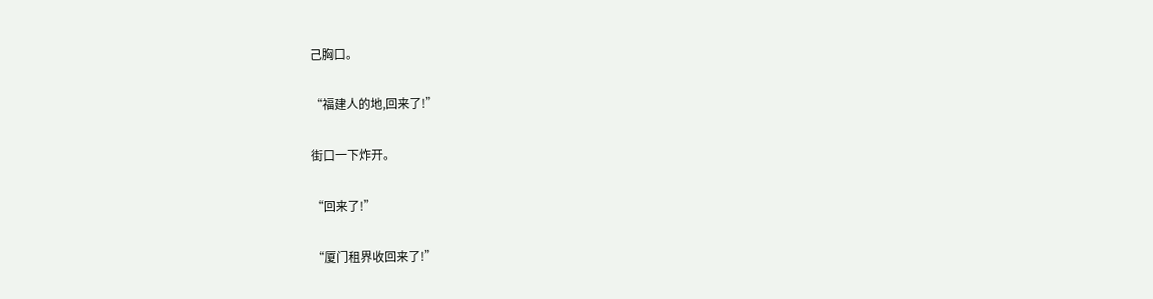己胸口。

“福建人的地,回来了!”

街口一下炸开。

“回来了!”

“厦门租界收回来了!”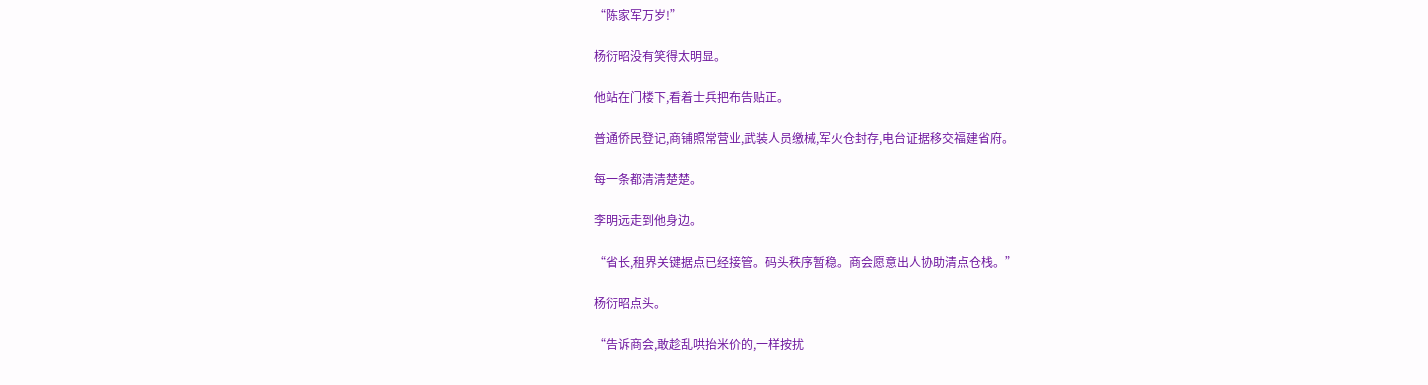“陈家军万岁!”

杨衍昭没有笑得太明显。

他站在门楼下,看着士兵把布告贴正。

普通侨民登记,商铺照常营业,武装人员缴械,军火仓封存,电台证据移交福建省府。

每一条都清清楚楚。

李明远走到他身边。

“省长,租界关键据点已经接管。码头秩序暂稳。商会愿意出人协助清点仓栈。”

杨衍昭点头。

“告诉商会,敢趁乱哄抬米价的,一样按扰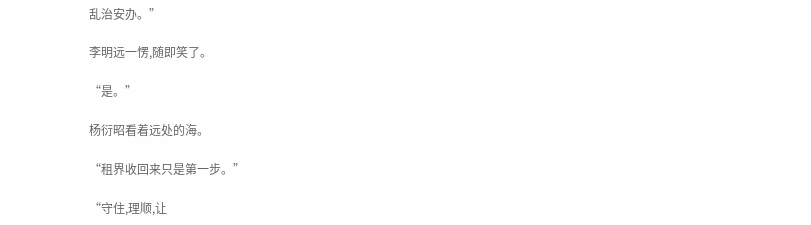乱治安办。”

李明远一愣,随即笑了。

“是。”

杨衍昭看着远处的海。

“租界收回来只是第一步。”

“守住,理顺,让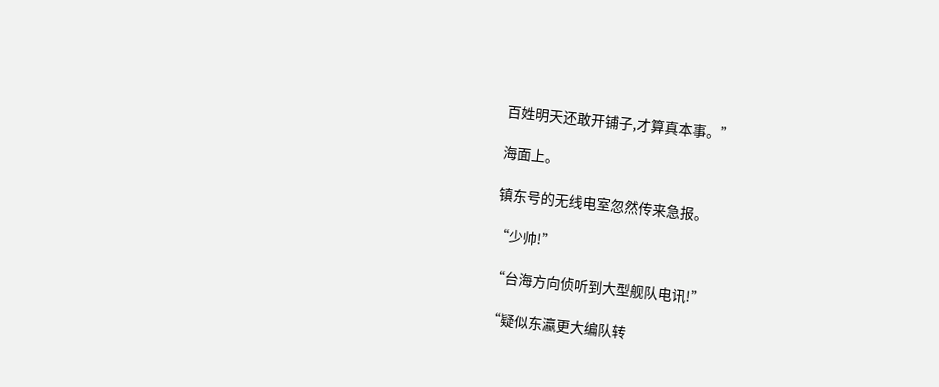百姓明天还敢开铺子,才算真本事。”

海面上。

镇东号的无线电室忽然传来急报。

“少帅!”

“台海方向侦听到大型舰队电讯!”

“疑似东瀛更大编队转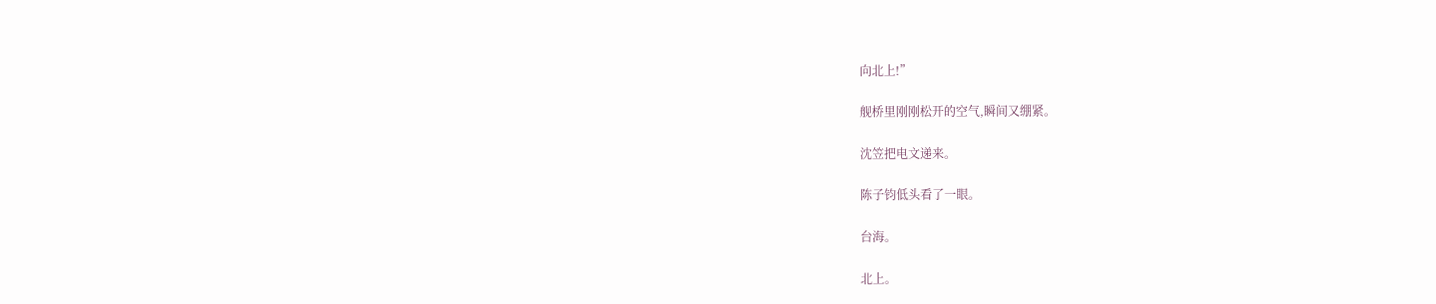向北上!”

舰桥里刚刚松开的空气,瞬间又绷紧。

沈笠把电文递来。

陈子钧低头看了一眼。

台海。

北上。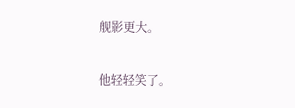舰影更大。

他轻轻笑了。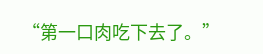“第一口肉吃下去了。”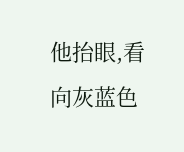他抬眼,看向灰蓝色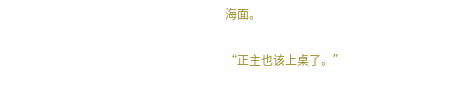海面。

“正主也该上桌了。”